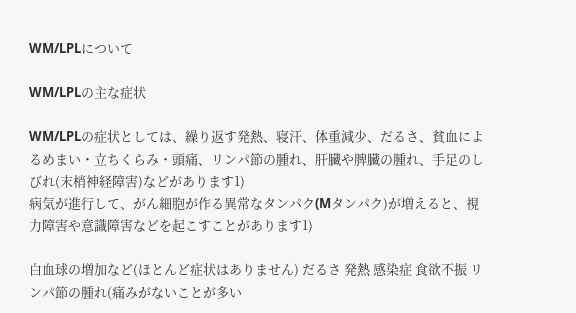WM/LPLについて

WM/LPLの主な症状

WM/LPLの症状としては、繰り返す発熱、寝汗、体重減少、だるさ、貧血によるめまい・立ちくらみ・頭痛、リンパ節の腫れ、肝臓や脾臓の腫れ、手足のしびれ(末梢神経障害)などがあります1)
病気が進行して、がん細胞が作る異常なタンパク(Mタンパク)が増えると、視力障害や意識障害などを起こすことがあります1)

白血球の増加など(ほとんど症状はありません) だるさ 発熱 感染症 食欲不振 リンパ節の腫れ(痛みがないことが多い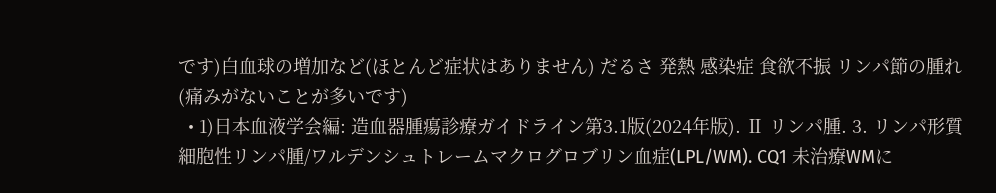です)白血球の増加など(ほとんど症状はありません) だるさ 発熱 感染症 食欲不振 リンパ節の腫れ(痛みがないことが多いです)
  • 1)日本血液学会編: 造血器腫瘍診療ガイドライン第3.1版(2024年版). Ⅱ リンパ腫. 3. リンパ形質細胞性リンパ腫/ワルデンシュトレームマクログロブリン血症(LPL/WM). CQ1 未治療WMに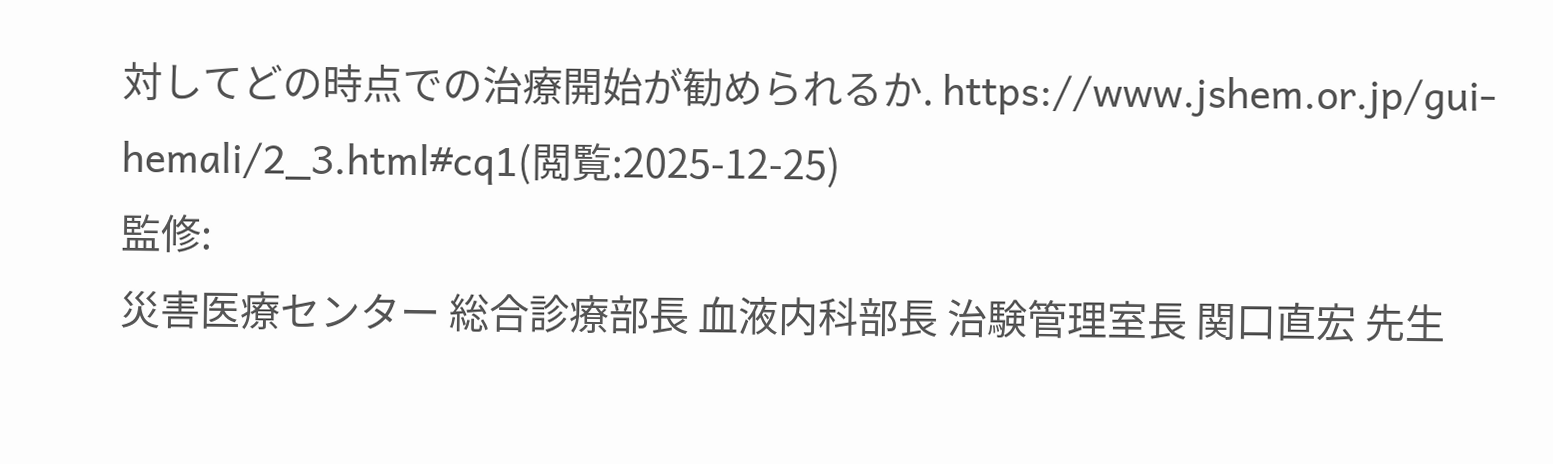対してどの時点での治療開始が勧められるか. https://www.jshem.or.jp/gui-hemali/2_3.html#cq1(閲覧:2025-12-25)
監修:
災害医療センター 総合診療部長 血液内科部長 治験管理室長 関口直宏 先生